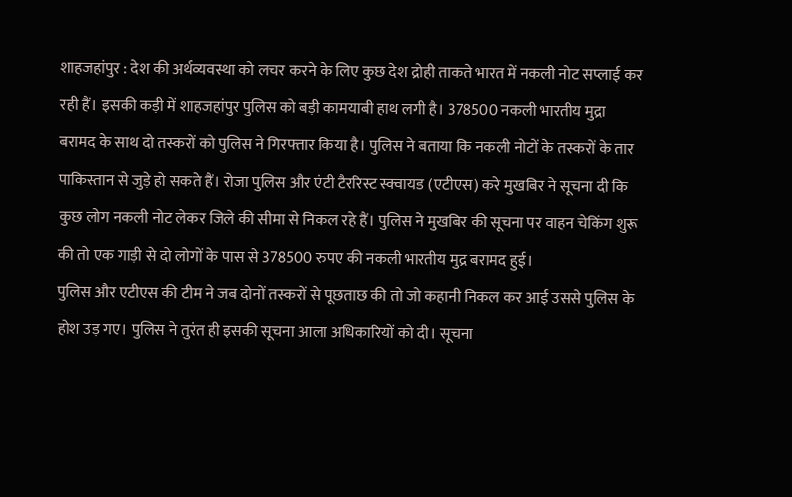शाहजहांपुर : देश की अर्थव्यवस्था को लचर करने के लिए कुछ देश द्रोही ताकते भारत में नकली नोट सप्लाई कर रही हैं। इसकी कड़ी में शाहजहांपुर पुलिस को बड़ी कामयाबी हाथ लगी है। 378500 नकली भारतीय मुद्रा बरामद के साथ दो तस्करों को पुलिस ने गिरफ्तार किया है। पुलिस ने बताया कि नकली नोटों के तस्करों के तार पाकिस्तान से जुड़े हो सकते हैं। रोजा पुलिस और एंटी टैररिस्ट स्क्वायड (एटीएस) करे मुखबिर ने सूचना दी कि कुछ लोग नकली नोट लेकर जिले की सीमा से निकल रहे हैं। पुलिस ने मुखबिर की सूचना पर वाहन चेकिंग शुरू की तो एक गाड़ी से दो लोगों के पास से 378500 रुपए की नकली भारतीय मुद्र बरामद हुई।
पुलिस और एटीएस की टीम ने जब दोनों तस्करों से पूछताछ की तो जो कहानी निकल कर आई उससे पुलिस के होश उड़ गए। पुलिस ने तुरंत ही इसकी सूचना आला अधिकारियों को दी। सूचना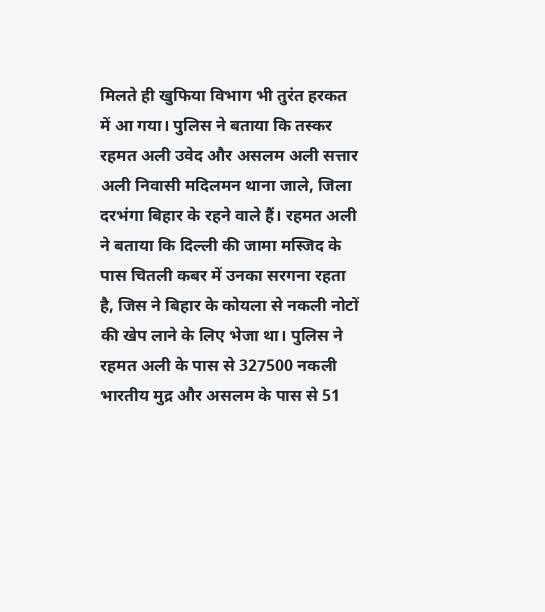मिलते ही खुफिया विभाग भी तुरंत हरकत में आ गया। पुलिस ने बताया कि तस्कर रहमत अली उवेद और असलम अली सत्तार अली निवासी मदिलमन थाना जाले, जिला दरभंगा बिहार के रहने वाले हैं। रहमत अली ने बताया कि दिल्ली की जामा मस्जिद के पास चितली कबर में उनका सरगना रहता है, जिस ने बिहार के कोयला से नकली नोटों की खेप लाने के लिए भेजा था। पुलिस ने रहमत अली के पास से 327500 नकली भारतीय मुद्र और असलम के पास से 51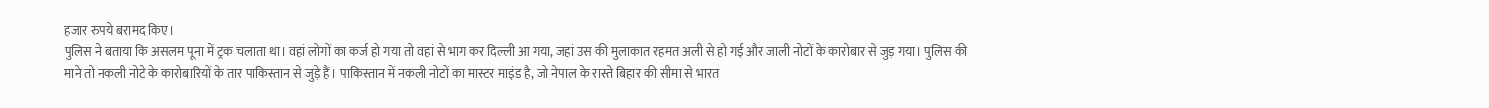हजार रुपये बरामद किए।
पुलिस ने बताया कि असलम पूना में ट्रक चलाता था। वहां लोगों का कर्ज हो गया तो वहां से भाग कर दिल्ली आ गया, जहां उस की मुलाकात रहमत अली से हो गई और जाली नोटों के कारोबार से जुड़ गया। पुलिस की माने तो नकली नोटे के कारोबारियों के तार पाकिस्तान से जुड़े हैं। पाकिस्तान में नकली नोटों का मास्टर माइंड है, जो नेपाल के रास्ते बिहार की सीमा से भारत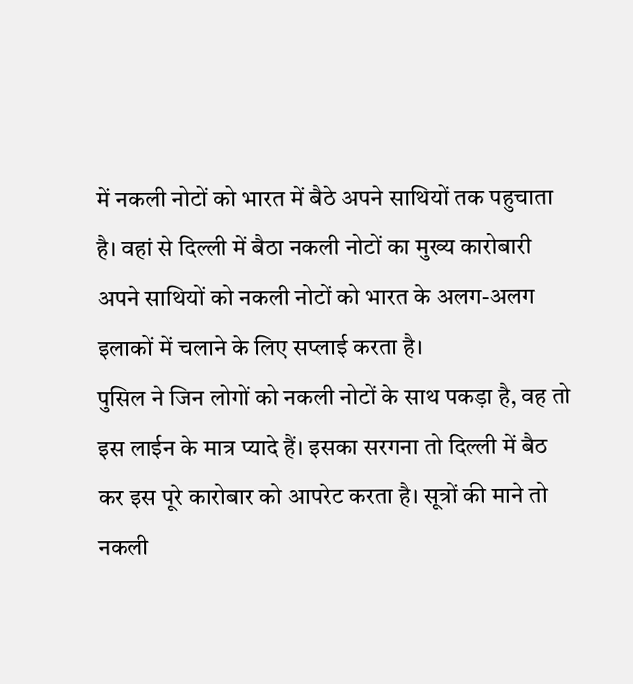में नकली नोटों को भारत में बैठे अपने साथियों तक पहुचाता है। वहां से दिल्ली में बैठा नकली नोटों का मुख्य कारोबारी अपने साथियों को नकली नोटों को भारत के अलग-अलग इलाकों में चलाने के लिए सप्लाई करता है।
पुसिल ने जिन लोगों को नकली नोटों के साथ पकड़ा है, वह तो इस लाईन के मात्र प्यादे हैं। इसका सरगना तो दिल्ली में बैठ कर इस पूरे कारोबार को आपरेट करता है। सूत्रों की माने तो नकली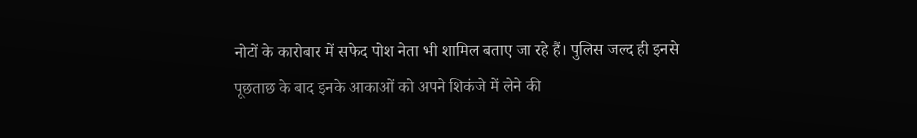नोटों के कारोबार में सफेद पोश नेता भी शामिल बताए जा रहे हैं। पुलिस जल्द ही इनसे पूछताछ के बाद इनके आकाओं को अपने शिकंजे में लेने की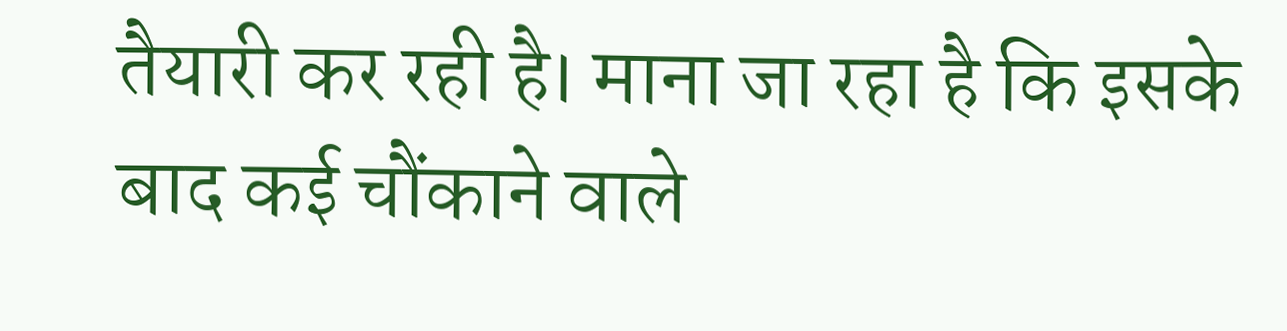तैयारी कर रही है। माना जा रहा है कि इसके बाद कई चौंकाने वाले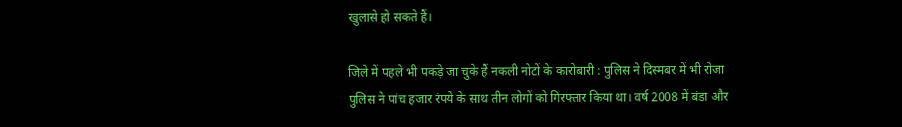खुलासे हो सकते हैं।

जिले में पहले भी पकड़े जा चुके हैं नकली नोटों के कारोबारी : पुलिस ने दिस्मबर में भी रोजा पुलिस ने पांच हजार रंपये के साथ तीन लोगों को गिरफ्तार किया था। वर्ष 2008 में बंडा और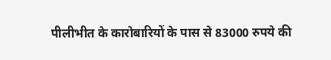पीलीभीत के कारोबारियों के पास से 83000 रुपये की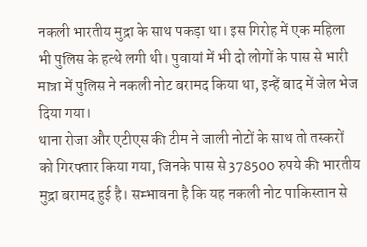नकली भारतीय मुद्रा के साथ पकड़ा था। इस गिरोह में एक महिला भी पुलिस के हत्थे लगी थी। पुवायां में भी दो लोगों के पास से भारी मात्रा में पुलिस ने नकली नोट बरामद किया था, इन्हें बाद में जेल भेज दिया गया।
थाना रोजा और एटीएस की टीम ने जाली नोटों के साथ तो तस्करों को गिरफ्तार किया गया, जिनके पास से 378500 रुपये की भारतीय मुद्रा बरामद हुई है। सम्भावना है कि यह नकली नोट पाकिस्तान से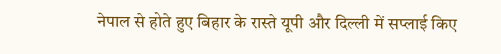नेपाल से होते हुए बिहार के रास्ते यूपी और दिल्ली में सप्लाई किए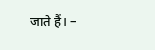जाते हैं। –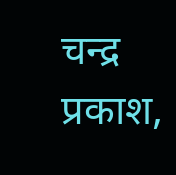चन्द्र प्रकाश,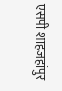एसपी शाहजहांपुर